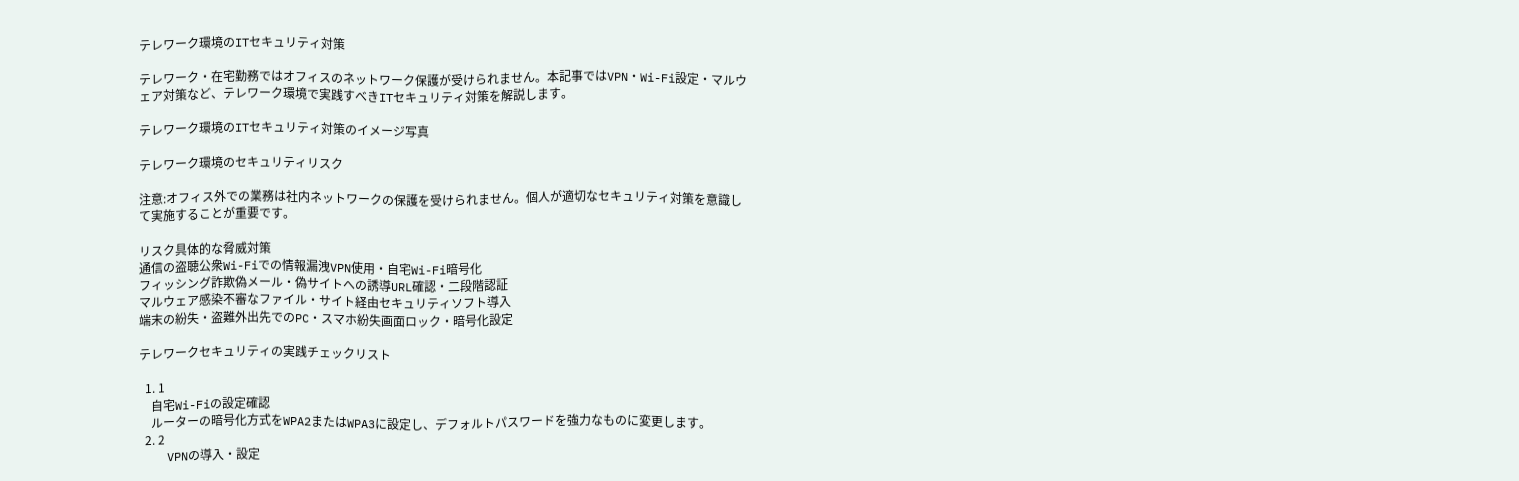テレワーク環境のITセキュリティ対策

テレワーク・在宅勤務ではオフィスのネットワーク保護が受けられません。本記事ではVPN・Wi-Fi設定・マルウェア対策など、テレワーク環境で実践すべきITセキュリティ対策を解説します。

テレワーク環境のITセキュリティ対策のイメージ写真

テレワーク環境のセキュリティリスク

注意:オフィス外での業務は社内ネットワークの保護を受けられません。個人が適切なセキュリティ対策を意識して実施することが重要です。

リスク具体的な脅威対策
通信の盗聴公衆Wi-Fiでの情報漏洩VPN使用・自宅Wi-Fi暗号化
フィッシング詐欺偽メール・偽サイトへの誘導URL確認・二段階認証
マルウェア感染不審なファイル・サイト経由セキュリティソフト導入
端末の紛失・盗難外出先でのPC・スマホ紛失画面ロック・暗号化設定

テレワークセキュリティの実践チェックリスト

  1. 1
    自宅Wi-Fiの設定確認
    ルーターの暗号化方式をWPA2またはWPA3に設定し、デフォルトパスワードを強力なものに変更します。
  2. 2
    VPNの導入・設定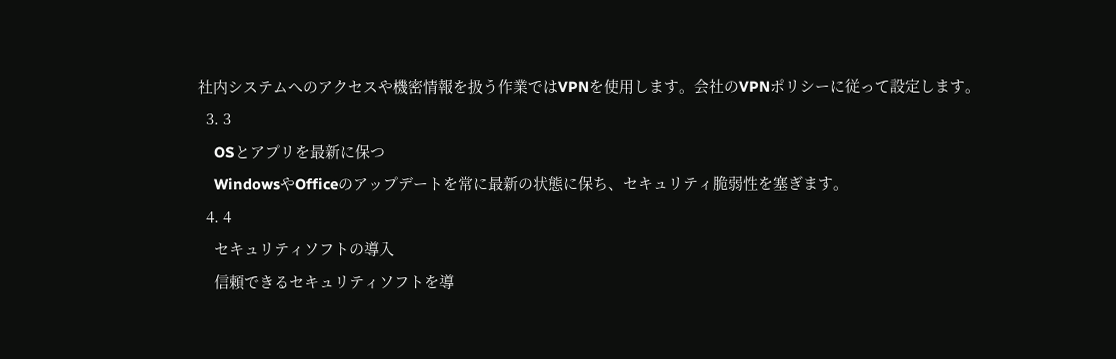社内システムへのアクセスや機密情報を扱う作業ではVPNを使用します。会社のVPNポリシーに従って設定します。
  3. 3
    OSとアプリを最新に保つ
    WindowsやOfficeのアップデートを常に最新の状態に保ち、セキュリティ脆弱性を塞ぎます。
  4. 4
    セキュリティソフトの導入
    信頼できるセキュリティソフトを導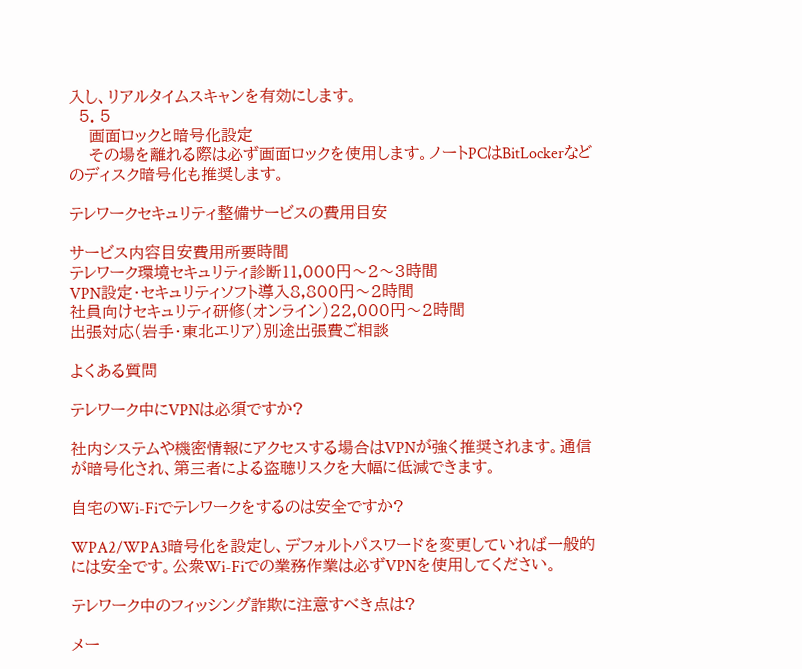入し、リアルタイムスキャンを有効にします。
  5. 5
    画面ロックと暗号化設定
    その場を離れる際は必ず画面ロックを使用します。ノートPCはBitLockerなどのディスク暗号化も推奨します。

テレワークセキュリティ整備サービスの費用目安

サービス内容目安費用所要時間
テレワーク環境セキュリティ診断11,000円〜2〜3時間
VPN設定・セキュリティソフト導入8,800円〜2時間
社員向けセキュリティ研修(オンライン)22,000円〜2時間
出張対応(岩手・東北エリア)別途出張費ご相談

よくある質問

テレワーク中にVPNは必須ですか?

社内システムや機密情報にアクセスする場合はVPNが強く推奨されます。通信が暗号化され、第三者による盗聴リスクを大幅に低減できます。

自宅のWi-Fiでテレワークをするのは安全ですか?

WPA2/WPA3暗号化を設定し、デフォルトパスワードを変更していれば一般的には安全です。公衆Wi-Fiでの業務作業は必ずVPNを使用してください。

テレワーク中のフィッシング詐欺に注意すべき点は?

メー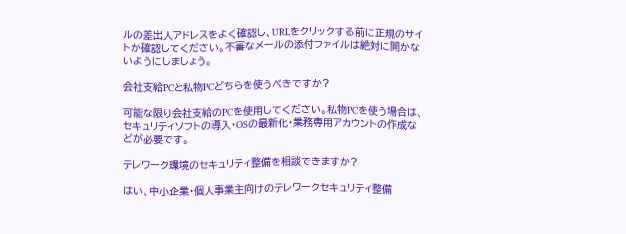ルの差出人アドレスをよく確認し、URLをクリックする前に正規のサイトか確認してください。不審なメールの添付ファイルは絶対に開かないようにしましょう。

会社支給PCと私物PCどちらを使うべきですか?

可能な限り会社支給のPCを使用してください。私物PCを使う場合は、セキュリティソフトの導入・OSの最新化・業務専用アカウントの作成などが必要です。

テレワーク環境のセキュリティ整備を相談できますか?

はい、中小企業・個人事業主向けのテレワークセキュリティ整備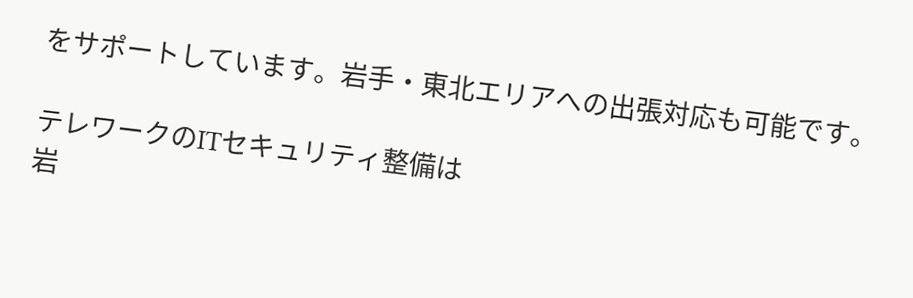をサポートしています。岩手・東北エリアへの出張対応も可能です。

テレワークのITセキュリティ整備は
岩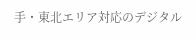手・東北エリア対応のデジタル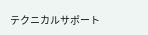テクニカルサポート